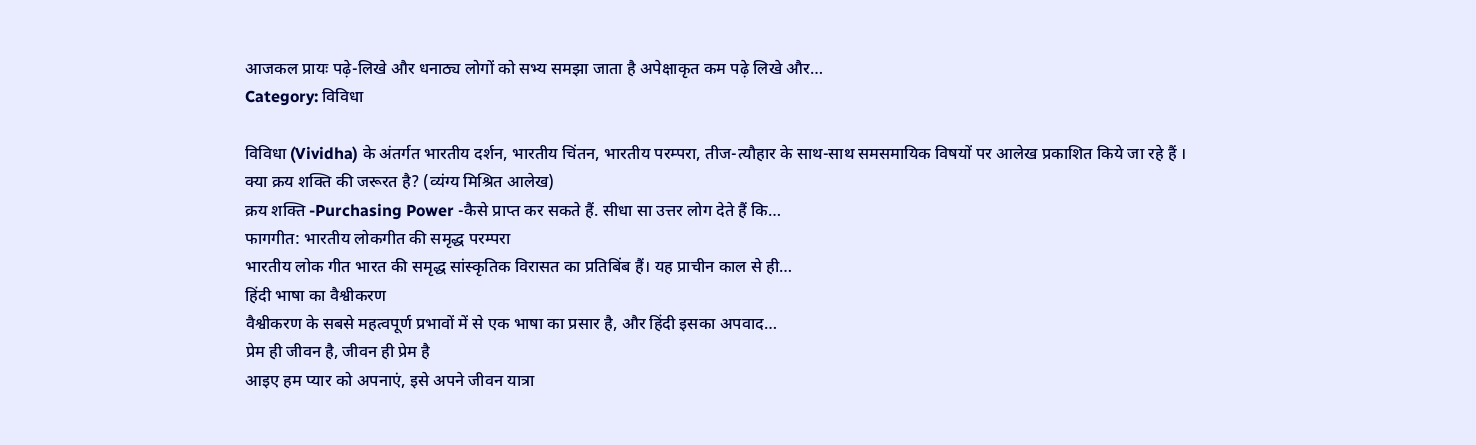आजकल प्रायः पढ़े-लिखे और धनाठ्य लोगों को सभ्य समझा जाता है अपेक्षाकृत कम पढ़े लिखे और…
Category: विविधा

विविधा (Vividha) के अंतर्गत भारतीय दर्शन, भारतीय चिंतन, भारतीय परम्परा, तीज-त्यौहार के साथ-साथ समसमायिक विषयों पर आलेख प्रकाशित किये जा रहे हैं ।
क्या क्रय शक्ति की जरूरत है? (व्यंग्य मिश्रित आलेख)
क्रय शक्ति -Purchasing Power -कैसे प्राप्त कर सकते हैं. सीधा सा उत्तर लोग देते हैं कि…
फागगीत: भारतीय लोकगीत की समृद्ध परम्परा
भारतीय लोक गीत भारत की समृद्ध सांस्कृतिक विरासत का प्रतिबिंब हैं। यह प्राचीन काल से ही…
हिंदी भाषा का वैश्वीकरण
वैश्वीकरण के सबसे महत्वपूर्ण प्रभावों में से एक भाषा का प्रसार है, और हिंदी इसका अपवाद…
प्रेम ही जीवन है, जीवन ही प्रेम है
आइए हम प्यार को अपनाएं, इसे अपने जीवन यात्रा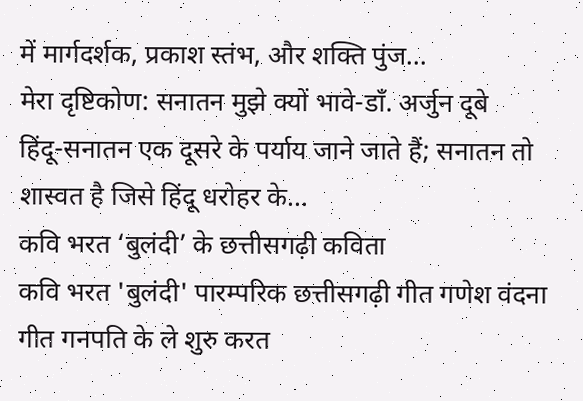में मार्गदर्शक, प्रकाश स्तंभ, और शक्ति पुंज…
मेरा दृष्टिकोण: सनातन मुझे क्यों भावे-डॉं. अर्जुन दूबे
हिंदू-सनातन एक दूसरे के पर्याय जाने जाते हैं; सनातन तो शास्वत है जिसे हिंदू धरोहर के…
कवि भरत ‘बुलंदी’ के छत्तीसगढ़ी कविता
कवि भरत 'बुलंदी' पारम्परिक छत्तीसगढ़ी गीत गणेश वंदना गीत गनपति के ले शुरु करत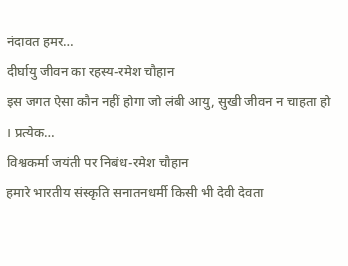नंदावत हमर…
दीर्घायु जीवन का रहस्य-रमेश चौहान
इस जगत ऐसा कौन नहीं होगा जो लंबी आयु, सुखी जीवन न चाहता हो । प्रत्येक…
विश्वकर्मा जयंती पर निबंध-रमेश चौहान
हमारे भारतीय संस्कृति सनातनधर्मी किसी भी देवी देवता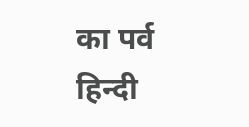का पर्व हिन्दी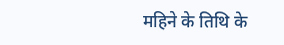महिने के तिथि के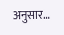अनुसार…